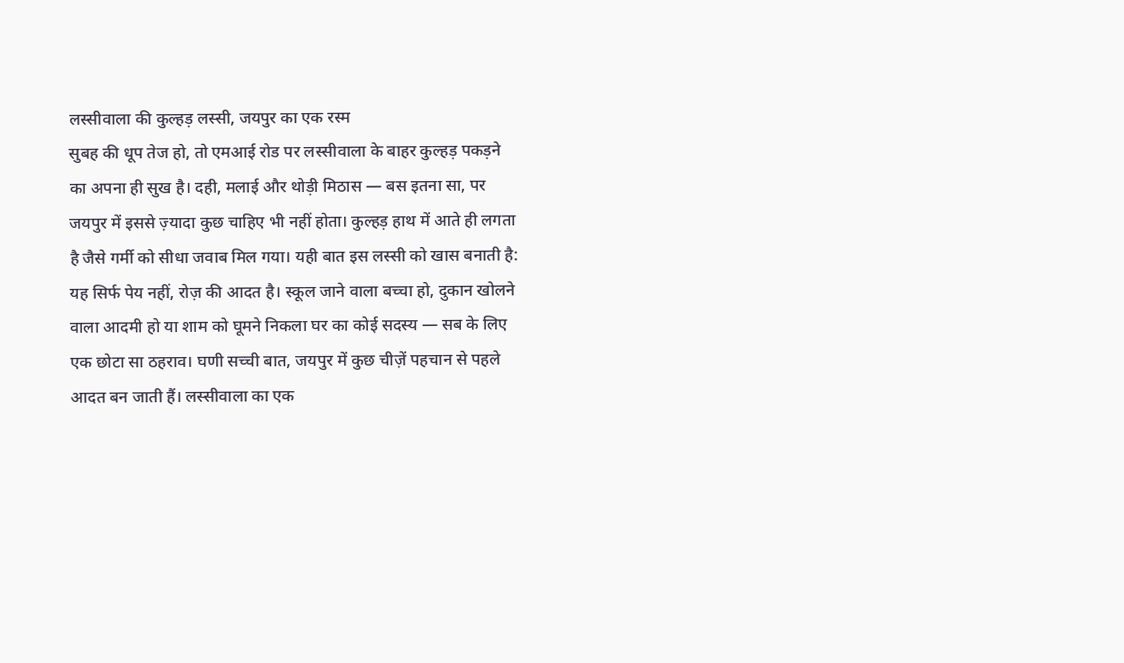लस्सीवाला की कुल्हड़ लस्सी, जयपुर का एक रस्म
सुबह की धूप तेज हो, तो एमआई रोड पर लस्सीवाला के बाहर कुल्हड़ पकड़ने का अपना ही सुख है। दही, मलाई और थोड़ी मिठास — बस इतना सा, पर जयपुर में इससे ज़्यादा कुछ चाहिए भी नहीं होता। कुल्हड़ हाथ में आते ही लगता है जैसे गर्मी को सीधा जवाब मिल गया। यही बात इस लस्सी को खास बनाती है: यह सिर्फ पेय नहीं, रोज़ की आदत है। स्कूल जाने वाला बच्चा हो, दुकान खोलने वाला आदमी हो या शाम को घूमने निकला घर का कोई सदस्य — सब के लिए एक छोटा सा ठहराव। घणी सच्ची बात, जयपुर में कुछ चीज़ें पहचान से पहले आदत बन जाती हैं। लस्सीवाला का एक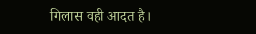गिलास वही आदत है।